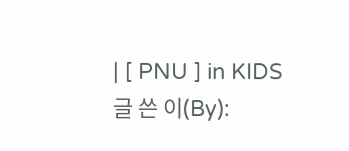| [ PNU ] in KIDS 글 쓴 이(By):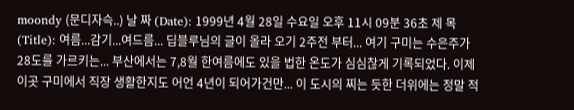moondy (문디자슥..) 날 짜 (Date): 1999년 4월 28일 수요일 오후 11시 09분 36초 제 목(Title): 여름...감기...여드름... 딥블루님의 글이 올라 오기 2주전 부터... 여기 구미는 수은주가 28도를 가르키는... 부산에서는 7,8월 한여름에도 있을 법한 온도가 심심찮게 기록되었다. 이제 이곳 구미에서 직장 생활한지도 어언 4년이 되어가건만... 이 도시의 찌는 듯한 더위에는 정말 적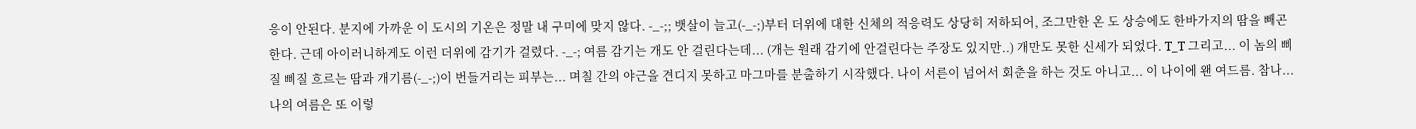응이 안된다. 분지에 가까운 이 도시의 기온은 정말 내 구미에 맞지 않다. -_-;; 뱃살이 늘고(-_-;)부터 더위에 대한 신체의 적응력도 상당히 저하되어, 조그만한 온 도 상승에도 한바가지의 땀을 빼곤한다. 근데 아이러니하게도 이런 더위에 감기가 걸렸다. -_-; 여름 감기는 개도 안 걸린다는데... (개는 원래 감기에 안걸린다는 주장도 있지만..) 개만도 못한 신세가 되었다. T_T 그리고... 이 놈의 삐질 삐질 흐르는 땀과 개기름(-_-;)이 번들거리는 피부는... 며칠 간의 야근을 견디지 못하고 마그마를 분출하기 시작했다. 나이 서른이 넘어서 회춘을 하는 것도 아니고... 이 나이에 왠 여드름. 참나... 나의 여름은 또 이렇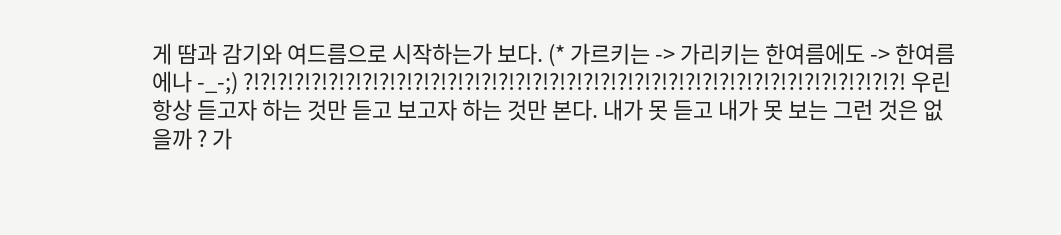게 땀과 감기와 여드름으로 시작하는가 보다. (* 가르키는 -> 가리키는 한여름에도 -> 한여름에나 -_-;) ?!?!?!?!?!?!?!?!?!?!?!?!?!?!?!?!?!?!?!?!?!?!?!?!?!?!?!?!?!?!?!?!?!?!?!?!?!?!?! 우린 항상 듣고자 하는 것만 듣고 보고자 하는 것만 본다. 내가 못 듣고 내가 못 보는 그런 것은 없을까 ? 가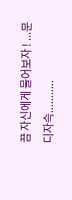끔 자신에게 물어보자 ! ...문디자슥...........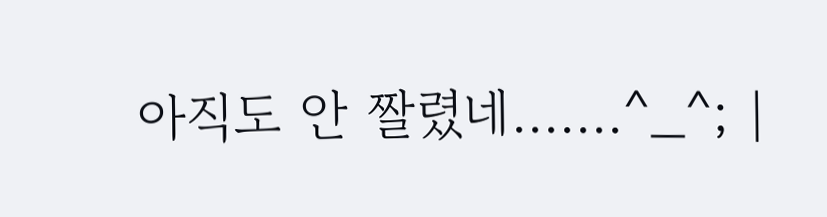아직도 안 짤렸네.......^_^; |